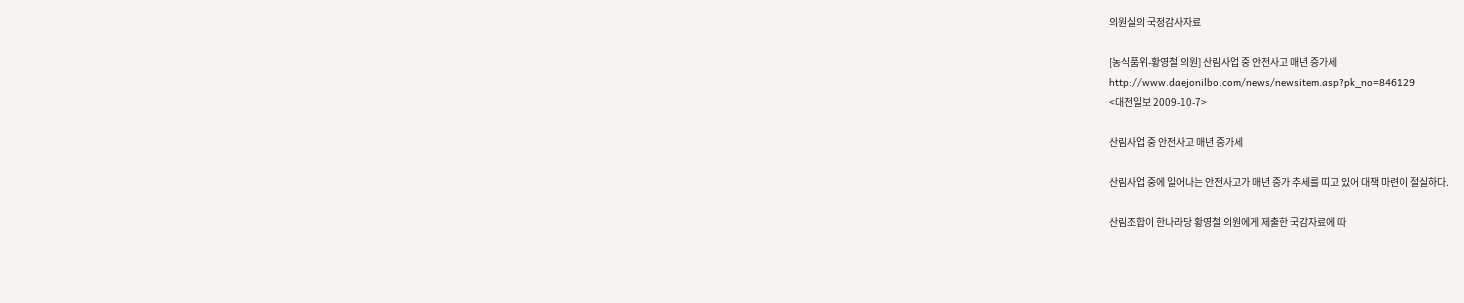의원실의 국정감사자료

[농식품위-황영철 의원] 산림사업 중 안전사고 매년 증가세
http://www.daejonilbo.com/news/newsitem.asp?pk_no=846129
<대전일보 2009-10-7>

산림사업 중 안전사고 매년 증가세

산림사업 중에 일어나는 안전사고가 매년 증가 추세를 띠고 있어 대책 마련이 절실하다.

산림조합이 한나라당 황영철 의원에게 제출한 국감자료에 따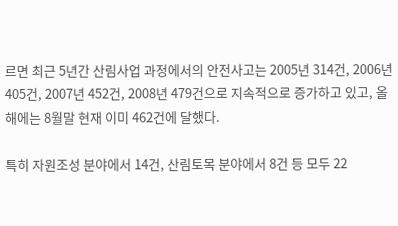르면 최근 5년간 산림사업 과정에서의 안전사고는 2005년 314건, 2006년 405건, 2007년 452건, 2008년 479건으로 지속적으로 증가하고 있고, 올해에는 8월말 현재 이미 462건에 달했다.

특히 자원조성 분야에서 14건, 산림토목 분야에서 8건 등 모두 22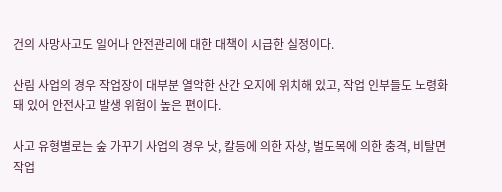건의 사망사고도 일어나 안전관리에 대한 대책이 시급한 실정이다.

산림 사업의 경우 작업장이 대부분 열악한 산간 오지에 위치해 있고, 작업 인부들도 노령화돼 있어 안전사고 발생 위험이 높은 편이다.

사고 유형별로는 숲 가꾸기 사업의 경우 낫, 칼등에 의한 자상, 벌도목에 의한 충격, 비탈면 작업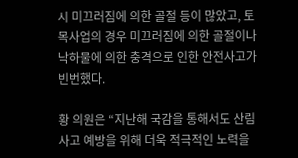시 미끄러짐에 의한 골절 등이 많았고, 토목사업의 경우 미끄러짐에 의한 골절이나 낙하물에 의한 충격으로 인한 안전사고가 빈번했다.

황 의원은 “지난해 국감을 통해서도 산림사고 예방을 위해 더욱 적극적인 노력을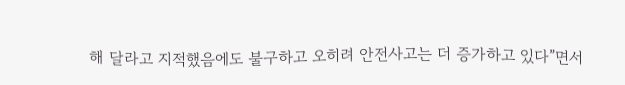해 달라고 지적했음에도 불구하고 오히려 안전사고는 더 증가하고 있다”면서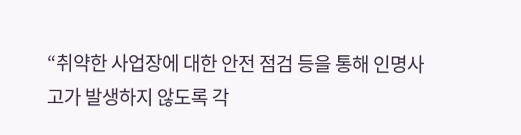“취약한 사업장에 대한 안전 점검 등을 통해 인명사고가 발생하지 않도록 각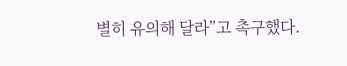별히 유의해 달라”고 촉구했다.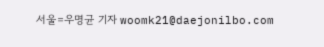서울=우명균 기자 woomk21@daejonilbo.com